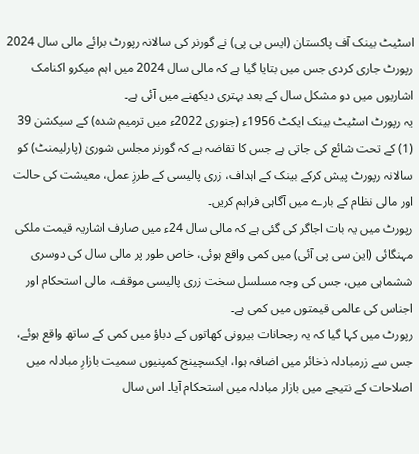اسٹیٹ بینک آف پاکستان (ایس بی پی) نے گورنر کی سالانہ رپورٹ برائے مالی سال 2024 رپورٹ جاری کردی جس میں بتایا گیا ہے کہ مالی سال 2024 میں اہم میکرو اکنامک اشاریوں میں دو مشکل سال کے بعد بہتری دیکھنے میں آئی ہے۔
یہ رپورٹ اسٹیٹ بینک ایکٹ 1956ء (جنوری 2022ء میں ترمیم شدہ) کے سیکشن 39 (1) کے تحت شائع کی جاتی ہے جس کا تقاضہ ہے کہ گورنر مجلس شوریٰ (پارلیمنٹ) کو سالانہ رپورٹ پیش کرکے بینک کے اہداف، زری پالیسی کے طرزِ عمل، معیشت کی حالت اور مالی نظام کے بارے میں آگاہی فراہم کریں۔
رپورٹ میں یہ بات اجاگر کی گئی ہے کہ مالی سال 24ء میں صارف اشاریہ قیمت ملکی مہنگائی (این سی پی آئی) میں کمی واقع ہوئی، خاص طور پر مالی سال کی دوسری ششماہی میں، جس کی وجہ مسلسل سخت زری پالیسی موقف، مالی استحکام اور اجناس کی عالمی قیمتوں میں کمی ہے۔
رپورٹ میں کہا گیا کہ یہ رجحانات بیرونی کھاتوں کے دباؤ میں کمی کے ساتھ واقع ہوئے، جس سے زرمبادلہ ذخائر میں اضافہ ہوا، ایکسچینج کمپنیوں سمیت بازارِ مبادلہ میں اصلاحات کے نتیجے میں بازار مبادلہ میں استحکام آیا۔ اس سال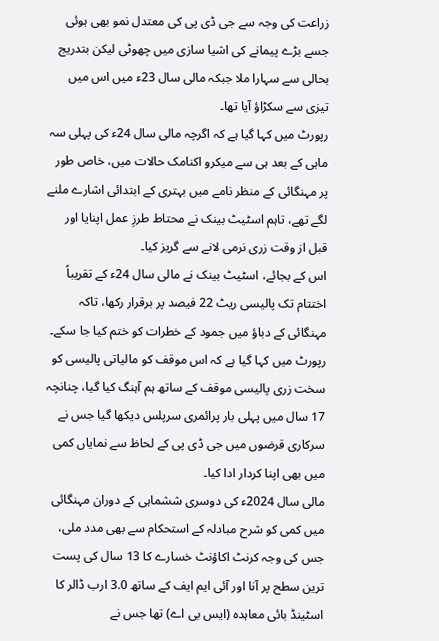زراعت کی وجہ سے جی ڈی پی کی معتدل نمو بھی ہوئی جسے بڑے پیمانے کی اشیا سازی میں چھوٹی لیکن بتدریج بحالی سے سہارا ملا جبکہ مالی سال 23ء میں اس میں تیزی سے سکڑاؤ آیا تھا۔
رپورٹ میں کہا گیا ہے کہ اگرچہ مالی سال 24ء کی پہلی سہ ماہی کے بعد ہی سے میکرو اکنامک حالات میں، خاص طور پر مہنگائی کے منظر نامے میں بہتری کے ابتدائی اشارے ملنے لگے تھے، تاہم اسٹیٹ بینک نے محتاط طرزِ عمل اپنایا اور قبل از وقت زری نرمی لانے سے گریز کیا۔
اس کے بجائے، اسٹیٹ بینک نے مالی سال 24ء کے تقریباً اختتام تک پالیسی ریٹ 22 فیصد پر برقرار رکھا، تاکہ مہنگائی کے دباؤ میں جمود کے خطرات کو ختم کیا جا سکے۔
رپورٹ میں کہا گیا ہے کہ اس موقف کو مالیاتی پالیسی کو سخت زری پالیسی موقف کے ساتھ ہم آہنگ کیا گیا، چنانچہ 17 سال میں پہلی بار پرائمری سرپلس دیکھا گیا جس نے سرکاری قرضوں میں جی ڈی پی کے لحاظ سے نمایاں کمی میں بھی اپنا کردار ادا کیا۔
مالی سال 2024ء کی دوسری ششماہی کے دوران مہنگائی میں کمی کو شرح مبادلہ کے استحکام سے بھی مدد ملی، جس کی وجہ کرنٹ اکاؤنٹ خسارے کا 13 سال کی پست ترین سطح پر آنا اور آئی ایم ایف کے ساتھ 3.0 ارب ڈالر کا اسٹینڈ بائی معاہدہ (ایس بی اے) تھا جس نے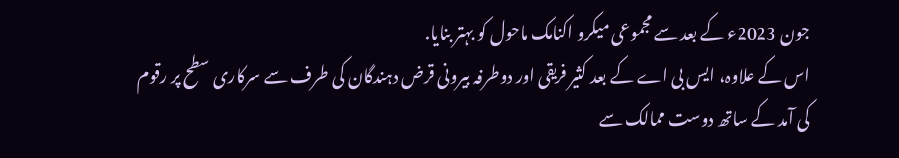جون 2023ء کے بعد سے مجموعی میکرو اکنامک ماحول کو بہتر بنایا.
اس کے علاوہ، ایس بی اے کے بعد کثیر فریقی اور دوطرفہ بیرونی قرض دہندگان کی طرف سے سرکاری سطح پر رقوم کی آمد کے ساتھ دوست ممالک سے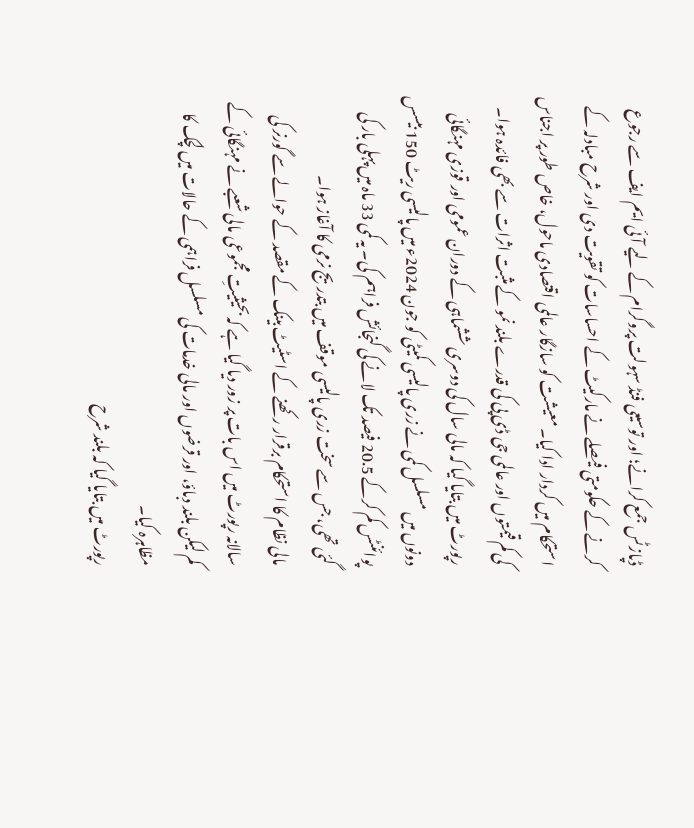ڈپازٹس جمع کرانے؛ اور توسیعی فنڈ سہولت پروگرام کے لیے آئی ایم ایف سے رجوع کرنے کے حکومتی فیصلے نے مارکیٹ کے احساسات کو تقویت دی اور شرح مبادلہ کے استحکام میں کردار ادا کیا۔ معیشت کو سازگار عالمی اقتصادی ماحول، خاص طور پر اجناس کی کم قیمتوں اور عالمی جی ڈی پی کی قدرے بلند نمو کے مثبت اثرات سے بھی فائدہ ہوا۔
رپورٹ میں بتایا گیا کہ مالی سال کی دوسری ششماہی کے دوران عمومی اور قوزی مہنگائی دونوں میں مسلسل کمی نے زری پالیسی کمیٹی کو جون 2024ء میں پالیسی ریٹ 150 بیسس پوائنٹس کم کرکے 20.5 فیصد تک لانے کی گنجائش فراہم کی۔ یہ کمی 33 ماہ میں پہلی بار کی گئی تھی، جس سے سخت زری پالیسی موقف میں بتدریج نرمی کا آغاز ہوا۔
مالی نظام کا استحکام برقرار رکھنے کے اسٹیٹ بینک کے مقصد کے حوالے سے گورنر کی سالانہ رپورٹ میں اس بات پر زور دیا گیا ہے کہ بحیثیتِ مجموعی مالی شعبے نے مہنگائی کے کم لیکن بلند دباؤ، اور قرضوں اور مالی خدمات کی مسلسل فراہمی کے حالات میں لچک کا مظاہرہ کیا۔
رپورٹ میں بتایا گیا کہ بلند شرح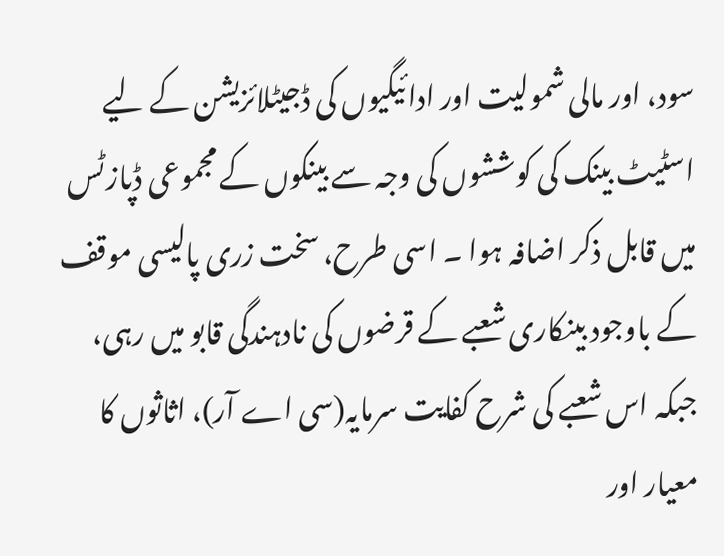سود، اور مالی شمولیت اور ادائیگیوں کی ڈجیٹلائزیشن کے لیے اسٹیٹ بینک کی کوششوں کی وجہ سے بینکوں کے مجموعی ڈپازٹس میں قابل ذکر اضافہ ہوا ۔ اسی طرح، سخت زری پالیسی موقف کے باوجود بینکاری شعبے کے قرضوں کی نادہندگی قابو میں رہی، جبکہ اس شعبے کی شرح کفایت سرمایہ(سی اے آر)، اثاثوں کا معیار اور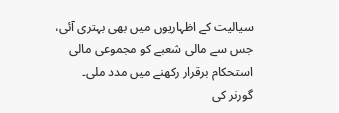سیالیت کے اظہاریوں میں بھی بہتری آئی، جس سے مالی شعبے کو مجموعی مالی استحکام برقرار رکھنے میں مدد ملی۔
گورنر کی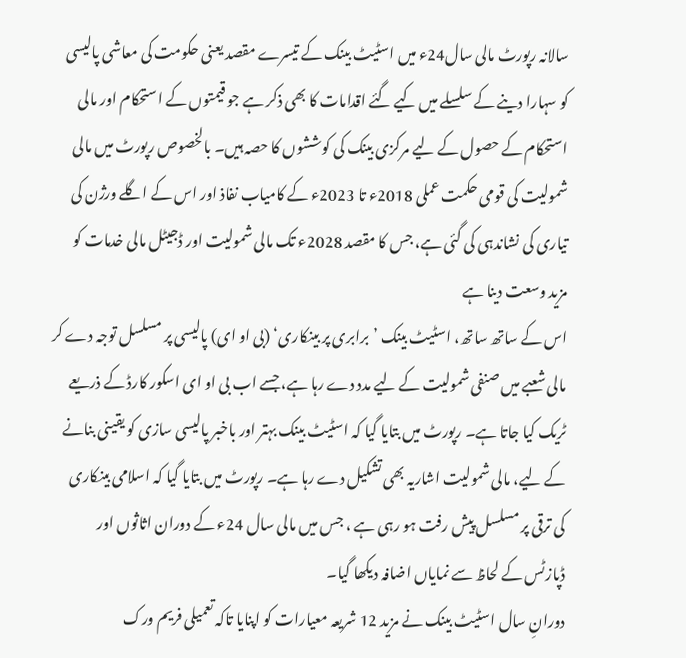سالانہ رپورٹ مالی سال24ء میں اسٹیٹ بینک کے تیسرے مقصد یعنی حکومت کی معاشی پالیسی کو سہارا دینے کے سلسلے میں کیے گئے اقدامات کا بھی ذکر ہے جو قیمتوں کے استحکام اور مالی استحکام کے حصول کے لیے مرکزی بینک کی کوششوں کا حصہ ہیں۔ بالخصوص رپورٹ میں مالی شمولیت کی قومی حکمت عملی 2018ء تا 2023ء کے کامیاب نفاذ اور اس کے اگلے ورژن کی تیاری کی نشاندہی کی گئی ہے، جس کا مقصد 2028ء تک مالی شمولیت اور ڈجیٹل مالی خدمات کو مزید وسعت دینا ہے
اس کے ساتھ ساتھ، اسٹیٹ بینک ’برابری پر بینکاری‘ (بی او ای) پالیسی پر مسلسل توجہ دے کر مالی شعبے میں صنفی شمولیت کے لیے مدد دے رہا ہے، جسے اب بی او ای اسکور کارڈ کے ذریعے ٹریک کیا جاتا ہے۔ رپورٹ میں بتایا گیا کہ اسٹیٹ بینک بہتر اور باخبر پالیسی سازی کو یقینی بنانے کے لیے، مالی شمولیت اشاریہ بھی تشکیل دے رہا ہے۔ رپورٹ میں بتایا گیا کہ اسلامی بینکاری کی ترقی پر مسلسل پیش رفت ہو رہی ہے ، جس میں مالی سال 24ء کے دوران اثاثوں اور ڈپازٹس کے لحاظ سے نمایاں اضافہ دیکھا گیا۔
دورانِ سال اسٹیٹ بینک نے مزید 12 شریعہ معیارات کو اپنایا تاکہ تعمیلی فریم ورک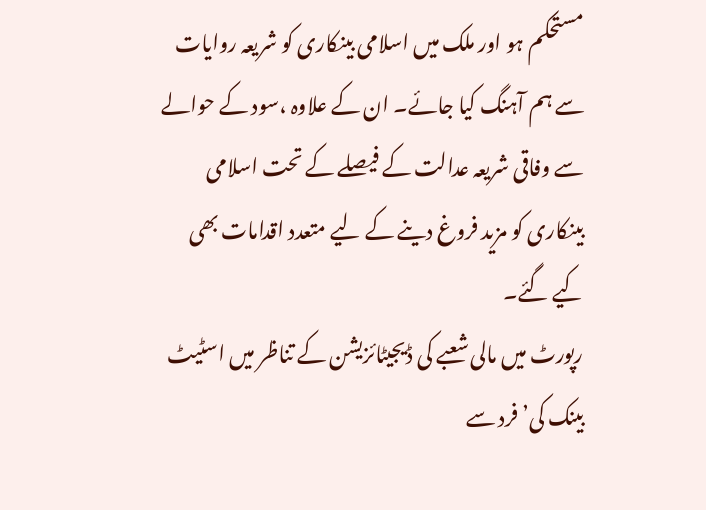مستحکم ہو اور ملک میں اسلامی بینکاری کو شریعہ روایات سے ہم آہنگ کیا جائے۔ ان کے علاوہ ،سود کے حوالے سے وفاقی شریعہ عدالت کے فیصلے کے تحت اسلامی بینکاری کو مزید فروغ دینے کے لیے متعدد اقدامات بھی کیے گئے۔
رپورٹ میں مالی شعبے کی ڈیجیٹائزیشن کے تناظر میں اسٹیٹ بینک کی’فرد سے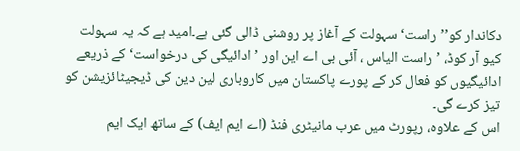دکاندار کو’’راست‘ سہولت کے آغاز پر روشنی ڈالی گئی ہے۔امید ہے کہ یہ سہولت کیو آر کوڈ، ’راست الیاس ، آئی بی اے این اور ’ادائیگی کی درخواست‘ کے ذریعے ادائیگیوں کو فعال کر کے پورے پاکستان میں کاروباری لین دین کی ڈیجیٹائزیشن کو تیز کرے گی۔
اس کے علاوہ، رپورٹ میں عرب مانیٹری فنڈ (اے ایم ایف) کے ساتھ ایک ایم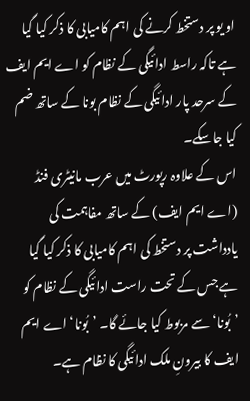او یو پر دستخط کرنے کی اہم کامیابی کا ذکر کیا گیا ہے تاکہ راسط ادائیگی کے نظام کو اے ایم ایف کے سرحد پار ادائیگی کے نظام بونا کے ساتھ ضم کیا جاسکے۔
اس کے علاوہ رپورٹ میں عرب مانیٹری فنڈ (اے ایم ایف) کے ساتھ مفاہمت کی یادداشت پر دستخط کی اہم کامیابی کا ذکر کیا گیا ہے جس کے تحت راست ادائیگی کے نظام کو ’بُونا‘ سے مربوط کیا جائے گا۔ ’بُونا‘ اے ایم ایف کا بیرونِ ملک ادائیگی کا نظام ہے۔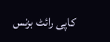کاپی رائٹ بزنس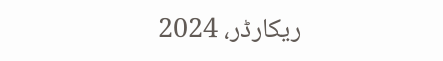ریکارڈر، 2024